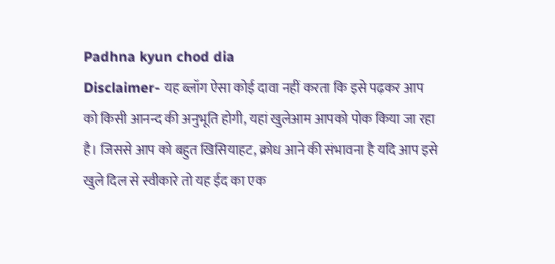Padhna kyun chod dia
Disclaimer- यह ब्लॉग ऐसा कोई दावा नहीं करता कि इसे पढ़कर आप को किसी आनन्द की अनुभूति होगी, यहां खुलेआम आपको पोक किया जा रहा है। जिससे आप को बहुत खिसियाहट, क्रोध आने की संभावना है यदि आप इसे खुले दिल से स्वीकारे तो यह ईद का एक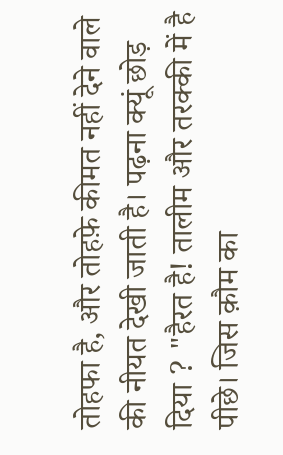तोहफा है, और तोहफ़े कीमत नहीं देने वाले की नीयत देखी जाती है। पढ़ना क्यूं छोड़ दिया ? "हैरत है! तालीम और तरक्की में है पीछे। जिस क़ौम का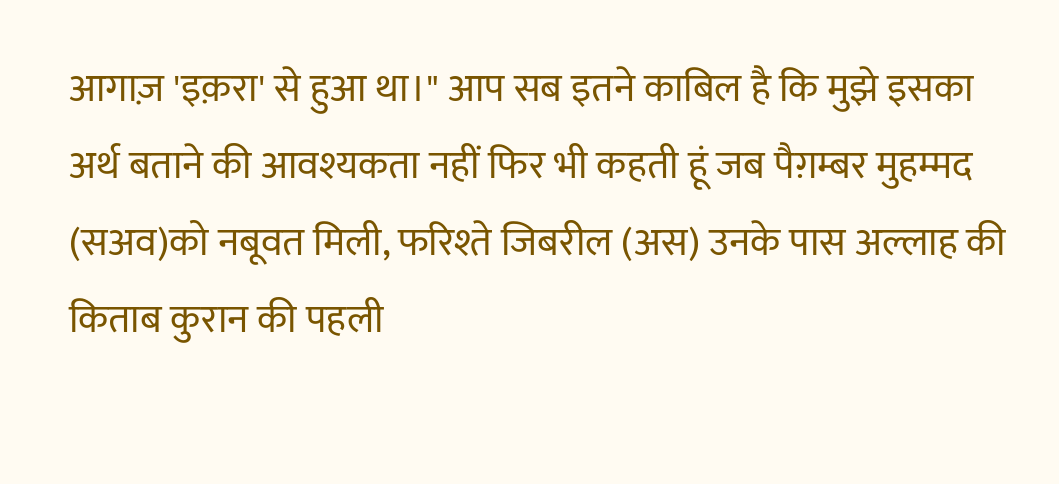आगाज़ 'इक़रा' से हुआ था।" आप सब इतने काबिल है कि मुझे इसका अर्थ बताने की आवश्यकता नहीं फिर भी कहती हूं जब पैग़म्बर मुहम्मद (सअव)को नबूवत मिली, फरिश्ते जिबरील (अस) उनके पास अल्लाह की किताब कुरान की पहली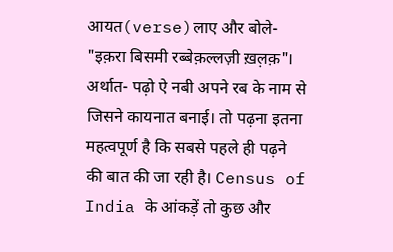आयत(verse)लाए और बोले- "इक़रा बिसमी रब्बेक़ल्लज़ी ख़ल़क़"। अर्थात- पढ़ो ऐ नबी अपने रब के नाम से जिसने कायनात बनाई। तो पढ़ना इतना महत्वपूर्ण है कि सबसे पहले ही पढ़ने की बात की जा रही है। Census of India के आंकड़ें तो कुछ और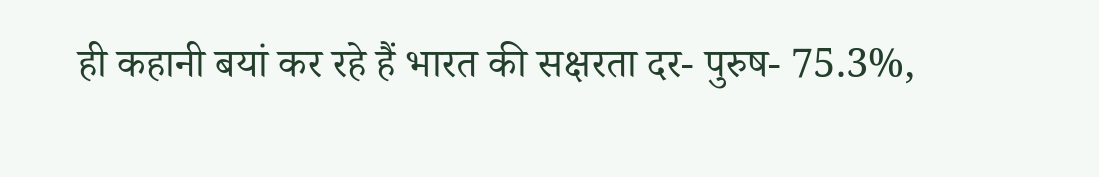ही कहानी बयां कर रहे हैं भारत की सक्षरता दर- पुरुष- 75.3%,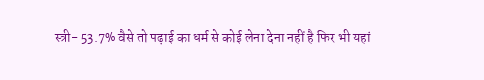स्त्री- 53.7% वैसे तो पढ़ाई का धर्म से कोई लेना देना नहीं है फिर भी यहां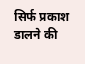सिर्फ प्रकाश डालने की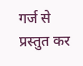गर्ज से प्रस्तुत कर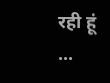रही हूं ...